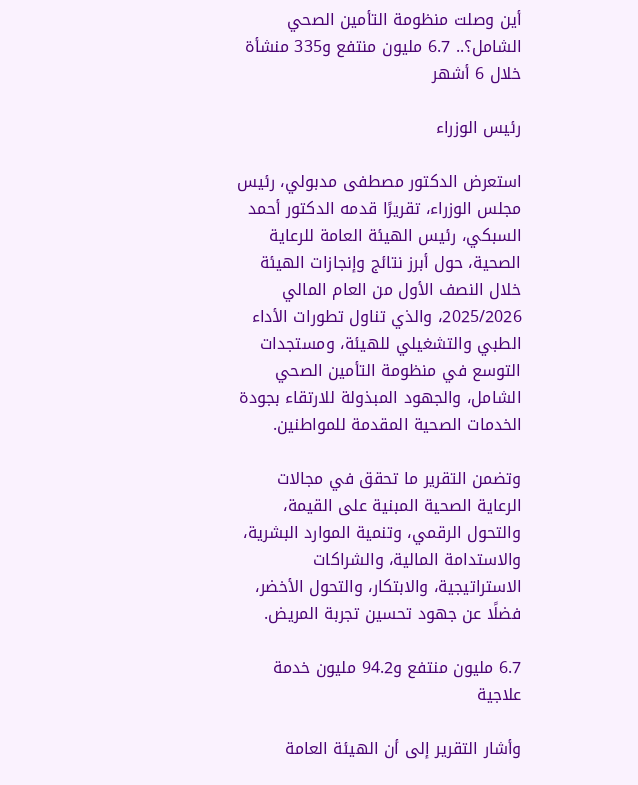أين وصلت منظومة التأمين الصحي الشامل؟.. 6.7 مليون منتفع و335 منشأة خلال 6 أشهر

رئيس الوزراء

استعرض الدكتور مصطفى مدبولي، رئيس مجلس الوزراء، تقريرًا قدمه الدكتور أحمد السبكي، رئيس الهيئة العامة للرعاية الصحية، حول أبرز نتائج وإنجازات الهيئة خلال النصف الأول من العام المالي 2025/2026، والذي تناول تطورات الأداء الطبي والتشغيلي للهيئة، ومستجدات التوسع في منظومة التأمين الصحي الشامل، والجهود المبذولة للارتقاء بجودة الخدمات الصحية المقدمة للمواطنين.

وتضمن التقرير ما تحقق في مجالات الرعاية الصحية المبنية على القيمة، والتحول الرقمي، وتنمية الموارد البشرية، والاستدامة المالية، والشراكات الاستراتيجية، والابتكار، والتحول الأخضر، فضلًا عن جهود تحسين تجربة المريض.

6.7 مليون منتفع و94.2 مليون خدمة علاجية

وأشار التقرير إلى أن الهيئة العامة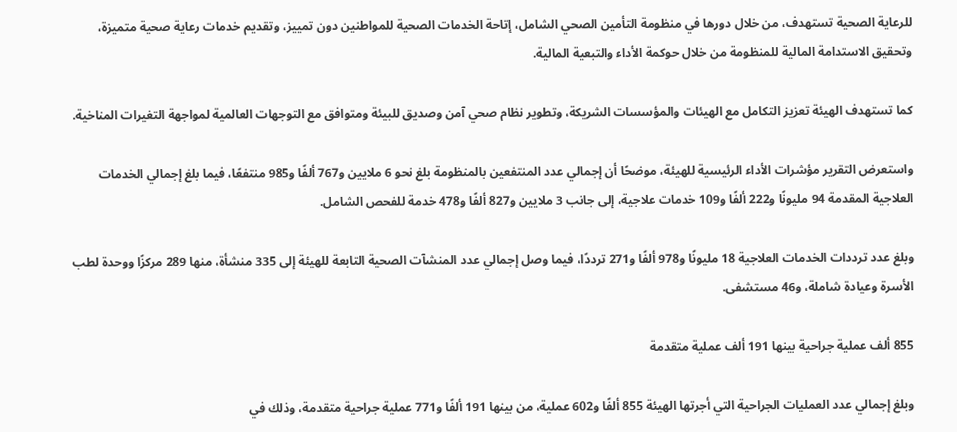للرعاية الصحية تستهدف، من خلال دورها في منظومة التأمين الصحي الشامل، إتاحة الخدمات الصحية للمواطنين دون تمييز، وتقديم خدمات رعاية صحية متميزة، وتحقيق الاستدامة المالية للمنظومة من خلال حوكمة الأداء والتبعية المالية.

كما تستهدف الهيئة تعزيز التكامل مع الهيئات والمؤسسات الشريكة، وتطوير نظام صحي آمن وصديق للبيئة ومتوافق مع التوجهات العالمية لمواجهة التغيرات المناخية.

واستعرض التقرير مؤشرات الأداء الرئيسية للهيئة، موضحًا أن إجمالي عدد المنتفعين بالمنظومة بلغ نحو 6 ملايين و767 ألفًا و985 منتفعًا، فيما بلغ إجمالي الخدمات العلاجية المقدمة 94 مليونًا و222 ألفًا و109 خدمات علاجية، إلى جانب 3 ملايين و827 ألفًا و478 خدمة للفحص الشامل.

وبلغ عدد ترددات الخدمات العلاجية 18 مليونًا و978 ألفًا و271 ترددًا، فيما وصل إجمالي عدد المنشآت الصحية التابعة للهيئة إلى 335 منشأة، منها 289 مركزًا ووحدة لطب الأسرة وعيادة شاملة، و46 مستشفى.

855 ألف عملية جراحية بينها 191 ألف عملية متقدمة

وبلغ إجمالي عدد العمليات الجراحية التي أجرتها الهيئة 855 ألفًا و602 عملية، من بينها 191 ألفًا و771 عملية جراحية متقدمة، وذلك في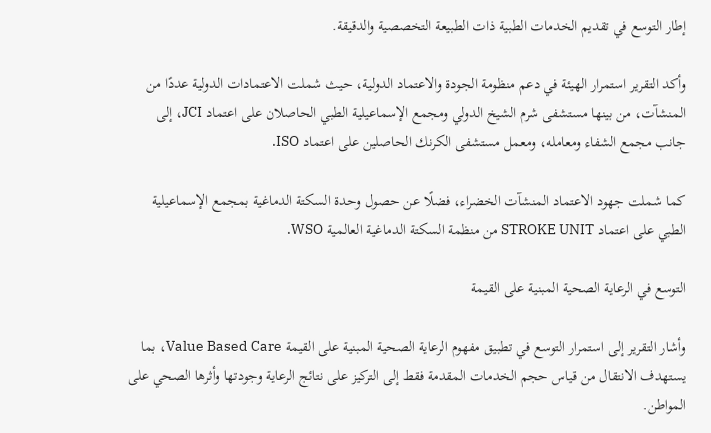إطار التوسع في تقديم الخدمات الطبية ذات الطبيعة التخصصية والدقيقة.

وأكد التقرير استمرار الهيئة في دعم منظومة الجودة والاعتماد الدولية، حيث شملت الاعتمادات الدولية عددًا من المنشآت، من بينها مستشفى شرم الشيخ الدولي ومجمع الإسماعيلية الطبي الحاصلان على اعتماد JCI، إلى جانب مجمع الشفاء ومعامله، ومعمل مستشفى الكرنك الحاصلين على اعتماد ISO.

كما شملت جهود الاعتماد المنشآت الخضراء، فضلًا عن حصول وحدة السكتة الدماغية بمجمع الإسماعيلية الطبي على اعتماد STROKE UNIT من منظمة السكتة الدماغية العالمية WSO.

التوسع في الرعاية الصحية المبنية على القيمة

وأشار التقرير إلى استمرار التوسع في تطبيق مفهوم الرعاية الصحية المبنية على القيمة Value Based Care، بما يستهدف الانتقال من قياس حجم الخدمات المقدمة فقط إلى التركيز على نتائج الرعاية وجودتها وأثرها الصحي على المواطن.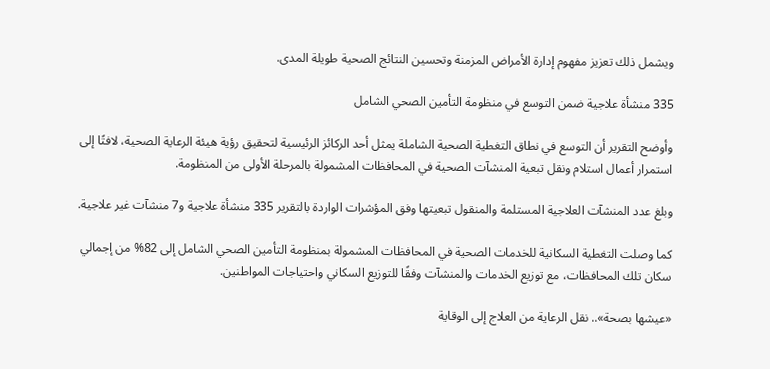ويشمل ذلك تعزيز مفهوم إدارة الأمراض المزمنة وتحسين النتائج الصحية طويلة المدى.

335 منشأة علاجية ضمن التوسع في منظومة التأمين الصحي الشامل

وأوضح التقرير أن التوسع في نطاق التغطية الصحية الشاملة يمثل أحد الركائز الرئيسية لتحقيق رؤية هيئة الرعاية الصحية، لافتًا إلى استمرار أعمال استلام ونقل تبعية المنشآت الصحية في المحافظات المشمولة بالمرحلة الأولى من المنظومة.

وبلغ عدد المنشآت العلاجية المستلمة والمنقول تبعيتها وفق المؤشرات الواردة بالتقرير 335 منشأة علاجية و7 منشآت غير علاجية.

كما وصلت التغطية السكانية للخدمات الصحية في المحافظات المشمولة بمنظومة التأمين الصحي الشامل إلى 82% من إجمالي سكان تلك المحافظات، مع توزيع الخدمات والمنشآت وفقًا للتوزيع السكاني واحتياجات المواطنين.

«عيشها بصحة».. نقل الرعاية من العلاج إلى الوقاية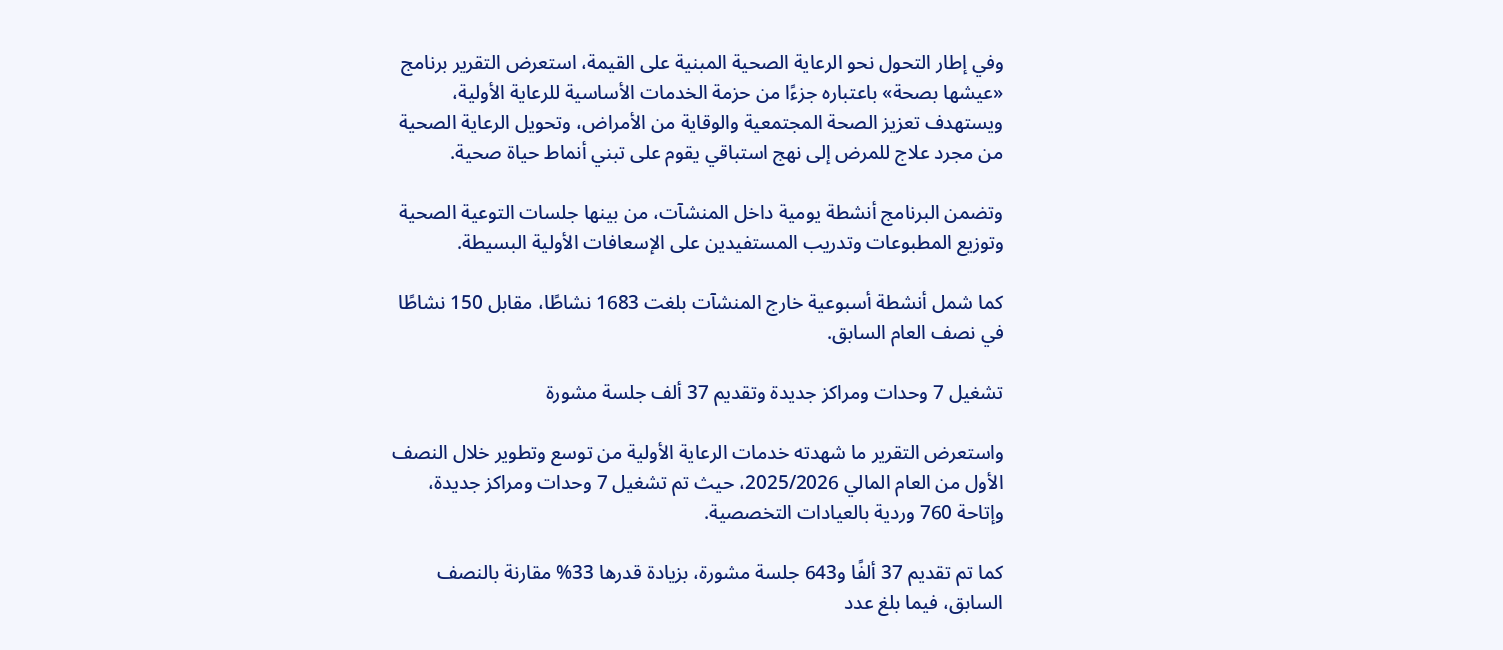وفي إطار التحول نحو الرعاية الصحية المبنية على القيمة، استعرض التقرير برنامج «عيشها بصحة» باعتباره جزءًا من حزمة الخدمات الأساسية للرعاية الأولية، ويستهدف تعزيز الصحة المجتمعية والوقاية من الأمراض، وتحويل الرعاية الصحية من مجرد علاج للمرض إلى نهج استباقي يقوم على تبني أنماط حياة صحية.

وتضمن البرنامج أنشطة يومية داخل المنشآت، من بينها جلسات التوعية الصحية وتوزيع المطبوعات وتدريب المستفيدين على الإسعافات الأولية البسيطة.

كما شمل أنشطة أسبوعية خارج المنشآت بلغت 1683 نشاطًا، مقابل 150 نشاطًا في نصف العام السابق.

تشغيل 7 وحدات ومراكز جديدة وتقديم 37 ألف جلسة مشورة

واستعرض التقرير ما شهدته خدمات الرعاية الأولية من توسع وتطوير خلال النصف الأول من العام المالي 2025/2026، حيث تم تشغيل 7 وحدات ومراكز جديدة، وإتاحة 760 وردية بالعيادات التخصصية.

كما تم تقديم 37 ألفًا و643 جلسة مشورة، بزيادة قدرها 33% مقارنة بالنصف السابق، فيما بلغ عدد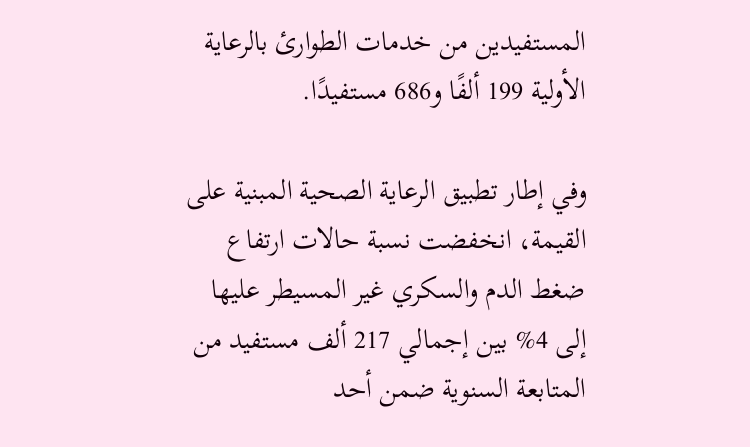المستفيدين من خدمات الطوارئ بالرعاية الأولية 199 ألفًا و686 مستفيدًا.

وفي إطار تطبيق الرعاية الصحية المبنية على القيمة، انخفضت نسبة حالات ارتفاع ضغط الدم والسكري غير المسيطر عليها إلى 4% بين إجمالي 217 ألف مستفيد من المتابعة السنوية ضمن أحد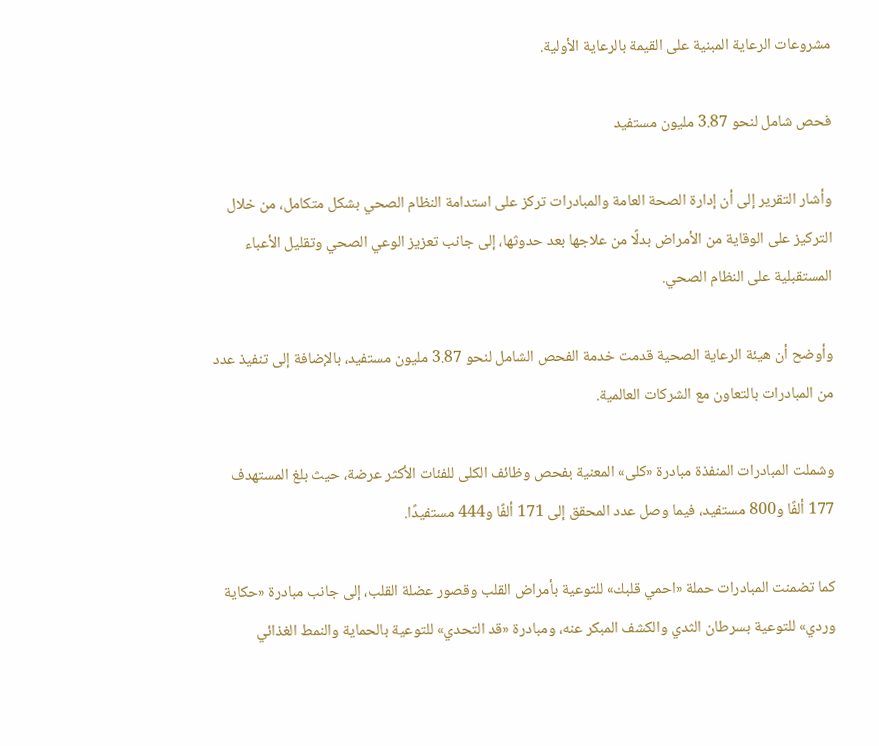مشروعات الرعاية المبنية على القيمة بالرعاية الأولية.

فحص شامل لنحو 3.87 مليون مستفيد

وأشار التقرير إلى أن إدارة الصحة العامة والمبادرات تركز على استدامة النظام الصحي بشكل متكامل، من خلال التركيز على الوقاية من الأمراض بدلًا من علاجها بعد حدوثها، إلى جانب تعزيز الوعي الصحي وتقليل الأعباء المستقبلية على النظام الصحي.

وأوضح أن هيئة الرعاية الصحية قدمت خدمة الفحص الشامل لنحو 3.87 مليون مستفيد، بالإضافة إلى تنفيذ عدد من المبادرات بالتعاون مع الشركات العالمية.

وشملت المبادرات المنفذة مبادرة «كلى» المعنية بفحص وظائف الكلى للفئات الأكثر عرضة، حيث بلغ المستهدف 177 ألفًا و800 مستفيد، فيما وصل عدد المحقق إلى 171 ألفًا و444 مستفيدًا.

كما تضمنت المبادرات حملة «احمي قلبك» للتوعية بأمراض القلب وقصور عضلة القلب، إلى جانب مبادرة «حكاية وردي» للتوعية بسرطان الثدي والكشف المبكر عنه، ومبادرة «قد التحدي» للتوعية بالحماية والنمط الغذائي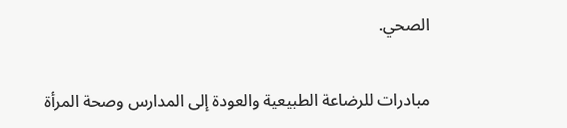الصحي.

مبادرات للرضاعة الطبيعية والعودة إلى المدارس وصحة المرأة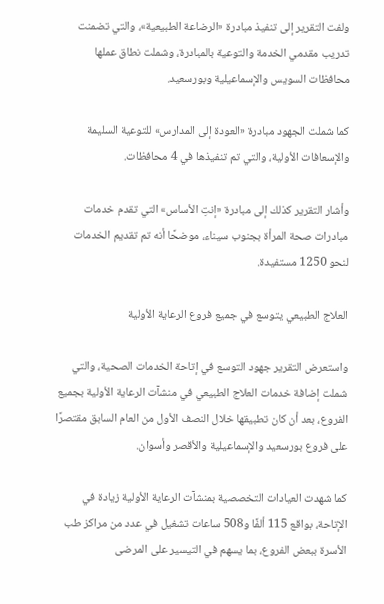ولفت التقرير إلى تنفيذ مبادرة «الرضاعة الطبيعية»، والتي تضمنت تدريب مقدمي الخدمة والتوعية بالمبادرة، وشملت نطاق عملها محافظات السويس والإسماعيلية وبورسعيد.

كما شملت الجهود مبادرة «العودة إلى المدارس» للتوعية السليمة والإسعافات الأولية، والتي تم تنفيذها في 4 محافظات.

وأشار التقرير كذلك إلى مبادرة «إنتِ الأساس» التي تقدم خدمات مبادرات صحة المرأة بجنوب سيناء، موضحًا أنه تم تقديم الخدمات لنحو 1250 مستفيدة.

العلاج الطبيعي يتوسع في جميع فروع الرعاية الأولية

واستعرض التقرير جهود التوسع في إتاحة الخدمات الصحية، والتي شملت إضافة خدمات العلاج الطبيعي في منشآت الرعاية الأولية بجميع الفروع، بعد أن كان تطبيقها خلال النصف الأول من العام السابق مقتصرًا على فروع بورسعيد والإسماعيلية والأقصر وأسوان.

كما شهدت العيادات التخصصية بمنشآت الرعاية الأولية زيادة في الإتاحة، بواقع 115 ألفًا و508 ساعات تشغيل في عدد من مراكز طب الأسرة ببعض الفروع، بما يسهم في التيسير على المرضى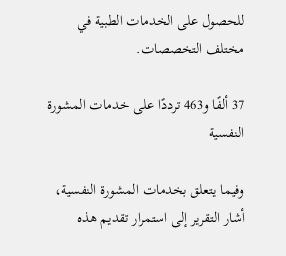للحصول على الخدمات الطبية في مختلف التخصصات.

37 ألفًا و463 ترددًا على خدمات المشورة النفسية

وفيما يتعلق بخدمات المشورة النفسية، أشار التقرير إلى استمرار تقديم هذه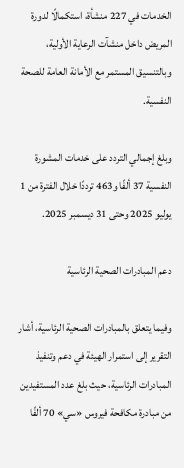الخدمات في 227 منشأة، استكمالًا لدورة المريض داخل منشآت الرعاية الأولية، وبالتنسيق المستمر مع الأمانة العامة للصحة النفسية.

وبلغ إجمالي التردد على خدمات المشورة النفسية 37 ألفًا و463 ترددًا خلال الفترة من 1 يوليو 2025 وحتى 31 ديسمبر 2025.

دعم المبادرات الصحية الرئاسية

وفيما يتعلق بالمبادرات الصحية الرئاسية، أشار التقرير إلى استمرار الهيئة في دعم وتنفيذ المبادرات الرئاسية، حيث بلغ عدد المستفيدين من مبادرة مكافحة فيروس «سي» 70 ألفًا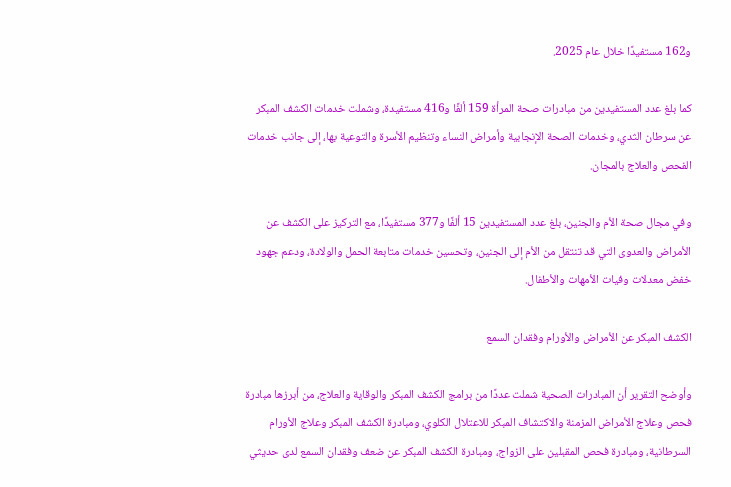و162 مستفيدًا خلال عام 2025.

كما بلغ عدد المستفيدين من مبادرات صحة المرأة 159 ألفًا و416 مستفيدة، وشملت خدمات الكشف المبكر عن سرطان الثدي، وخدمات الصحة الإنجابية وأمراض النساء وتنظيم الأسرة والتوعية بها، إلى جانب خدمات الفحص والعلاج بالمجان.

وفي مجال صحة الأم والجنين، بلغ عدد المستفيدين 15 ألفًا و377 مستفيدًا، مع التركيز على الكشف عن الأمراض والعدوى التي قد تنتقل من الأم إلى الجنين، وتحسين خدمات متابعة الحمل والولادة، ودعم جهود خفض معدلات وفيات الأمهات والأطفال.

الكشف المبكر عن الأمراض والأورام وفقدان السمع

وأوضح التقرير أن المبادرات الصحية شملت عددًا من برامج الكشف المبكر والوقاية والعلاج، من أبرزها مبادرة فحص وعلاج الأمراض المزمنة والاكتشاف المبكر للاعتلال الكلوي، ومبادرة الكشف المبكر وعلاج الأورام السرطانية، ومبادرة فحص المقبلين على الزواج، ومبادرة الكشف المبكر عن ضعف وفقدان السمع لدى حديثي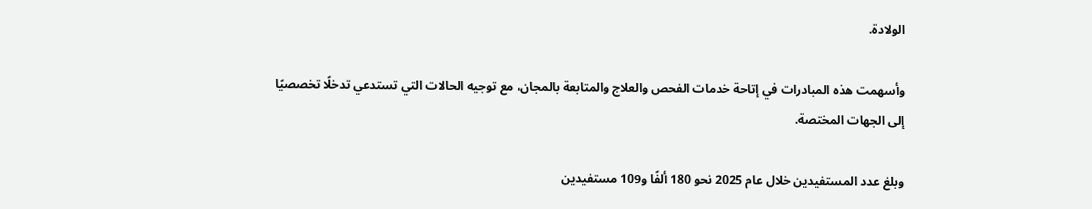الولادة.

وأسهمت هذه المبادرات في إتاحة خدمات الفحص والعلاج والمتابعة بالمجان، مع توجيه الحالات التي تستدعي تدخلًا تخصصيًا إلى الجهات المختصة.

وبلغ عدد المستفيدين خلال عام 2025 نحو 180 ألفًا و109 مستفيدين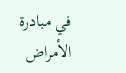في مبادرة الأمراض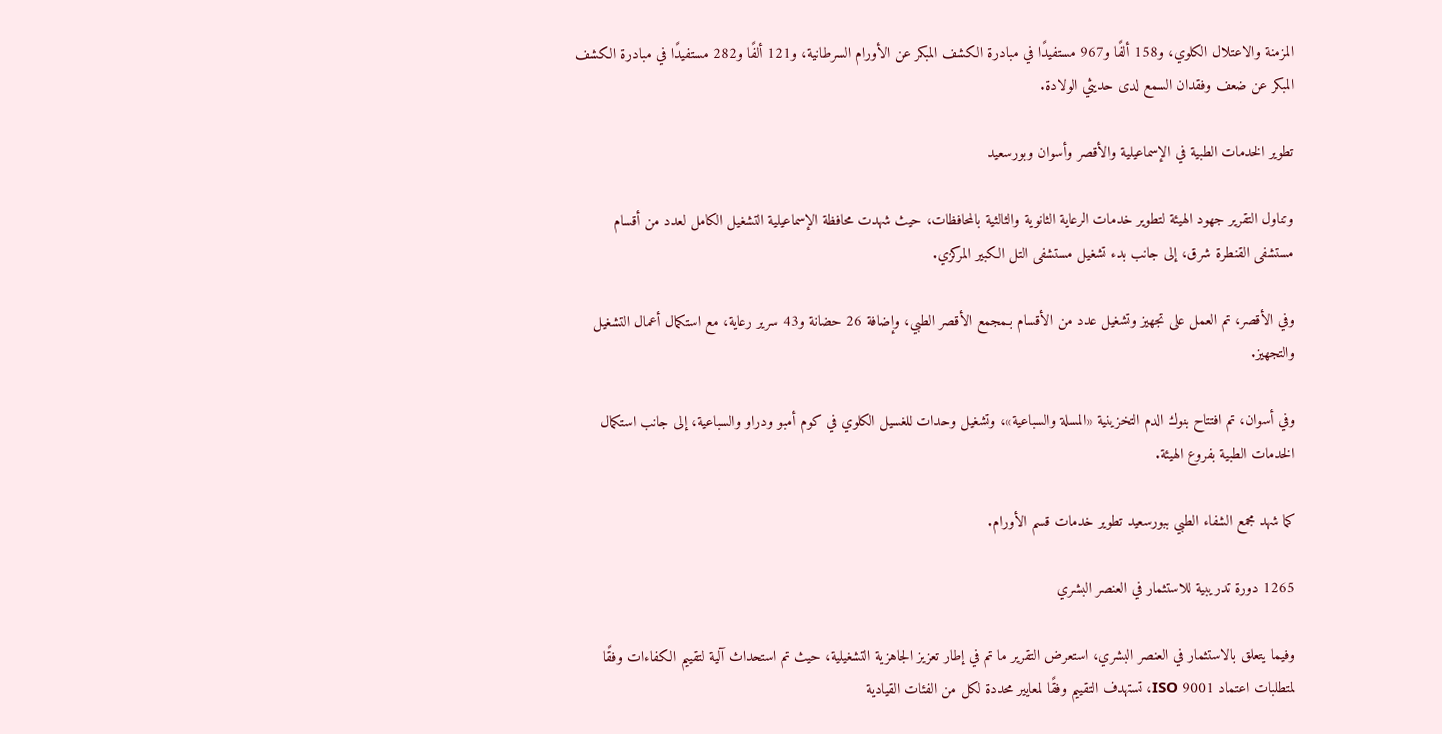المزمنة والاعتلال الكلوي، و158 ألفًا و967 مستفيدًا في مبادرة الكشف المبكر عن الأورام السرطانية، و121 ألفًا و282 مستفيدًا في مبادرة الكشف المبكر عن ضعف وفقدان السمع لدى حديثي الولادة.

تطوير الخدمات الطبية في الإسماعيلية والأقصر وأسوان وبورسعيد

وتناول التقرير جهود الهيئة لتطوير خدمات الرعاية الثانوية والثالثية بالمحافظات، حيث شهدت محافظة الإسماعيلية التشغيل الكامل لعدد من أقسام مستشفى القنطرة شرق، إلى جانب بدء تشغيل مستشفى التل الكبير المركزي.

وفي الأقصر، تم العمل على تجهيز وتشغيل عدد من الأقسام بـمجمع الأقصر الطبي، وإضافة 26 حضانة و43 سرير رعاية، مع استكمال أعمال التشغيل والتجهيز.

وفي أسوان، تم افتتاح بنوك الدم التخزينية «المسلة والسباعية»، وتشغيل وحدات للغسيل الكلوي في كوم أمبو ودراو والسباعية، إلى جانب استكمال الخدمات الطبية بفروع الهيئة.

كما شهد مجمع الشفاء الطبي ببورسعيد تطوير خدمات قسم الأورام.

1265 دورة تدريبية للاستثمار في العنصر البشري

وفيما يتعلق بالاستثمار في العنصر البشري، استعرض التقرير ما تم في إطار تعزيز الجاهزية التشغيلية، حيث تم استحداث آلية لتقييم الكفاءات وفقًا لمتطلبات اعتماد ISO 9001، تستهدف التقييم وفقًا لمعايير محددة لكل من الفئات القيادية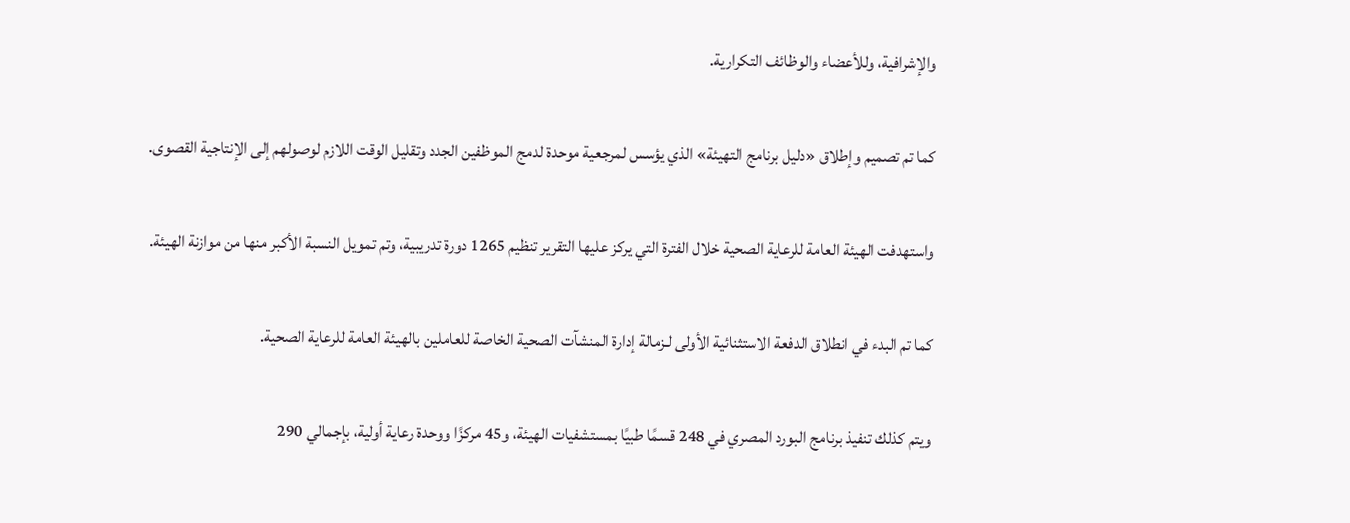والإشرافية، وللأعضاء والوظائف التكرارية.

كما تم تصميم وإطلاق «دليل برنامج التهيئة» الذي يؤسس لمرجعية موحدة لدمج الموظفين الجدد وتقليل الوقت اللازم لوصولهم إلى الإنتاجية القصوى.

واستهدفت الهيئة العامة للرعاية الصحية خلال الفترة التي يركز عليها التقرير تنظيم 1265 دورة تدريبية، وتم تمويل النسبة الأكبر منها من موازنة الهيئة.

كما تم البدء في انطلاق الدفعة الاستثنائية الأولى لـزمالة إدارة المنشآت الصحية الخاصة للعاملين بالهيئة العامة للرعاية الصحية.

ويتم كذلك تنفيذ برنامج البورد المصري في 248 قسمًا طبيًا بمستشفيات الهيئة، و45 مركزًا ووحدة رعاية أولية، بإجمالي 290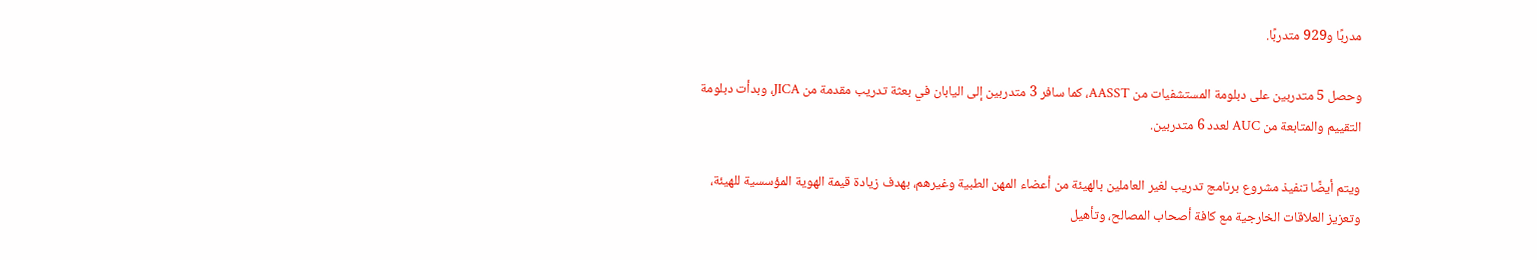مدربًا و929 متدربًا.

وحصل 5 متدربين على دبلومة المستشفيات من AASST، كما سافر 3 متدربين إلى اليابان في بعثة تدريب مقدمة من JICA، وبدأت دبلومة التقييم والمتابعة من AUC لعدد 6 متدربين.

ويتم أيضًا تنفيذ مشروع برنامج تدريب لغير العاملين بالهيئة من أعضاء المهن الطبية وغيرهم، بهدف زيادة قيمة الهوية المؤسسية للهيئة، وتعزيز العلاقات الخارجية مع كافة أصحاب المصالح، وتأهيل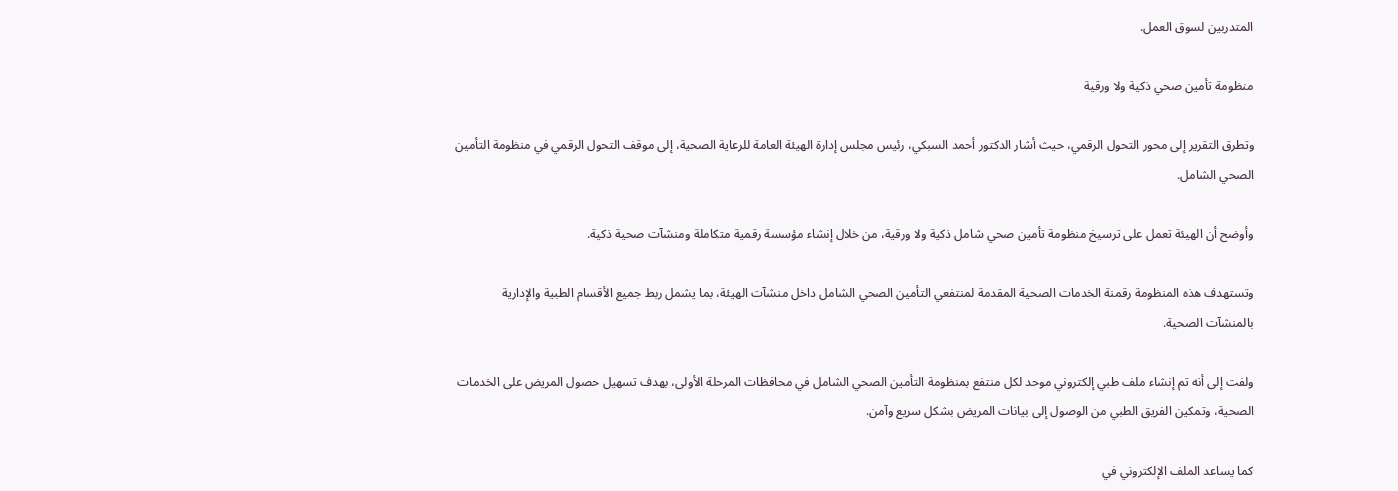المتدربين لسوق العمل.

منظومة تأمين صحي ذكية ولا ورقية

وتطرق التقرير إلى محور التحول الرقمي، حيث أشار الدكتور أحمد السبكي، رئيس مجلس إدارة الهيئة العامة للرعاية الصحية، إلى موقف التحول الرقمي في منظومة التأمين الصحي الشامل.

وأوضح أن الهيئة تعمل على ترسيخ منظومة تأمين صحي شامل ذكية ولا ورقية، من خلال إنشاء مؤسسة رقمية متكاملة ومنشآت صحية ذكية.

وتستهدف هذه المنظومة رقمنة الخدمات الصحية المقدمة لمنتفعي التأمين الصحي الشامل داخل منشآت الهيئة، بما يشمل ربط جميع الأقسام الطبية والإدارية بالمنشآت الصحية.

ولفت إلى أنه تم إنشاء ملف طبي إلكتروني موحد لكل منتفع بمنظومة التأمين الصحي الشامل في محافظات المرحلة الأولى، بهدف تسهيل حصول المريض على الخدمات الصحية، وتمكين الفريق الطبي من الوصول إلى بيانات المريض بشكل سريع وآمن.

كما يساعد الملف الإلكتروني في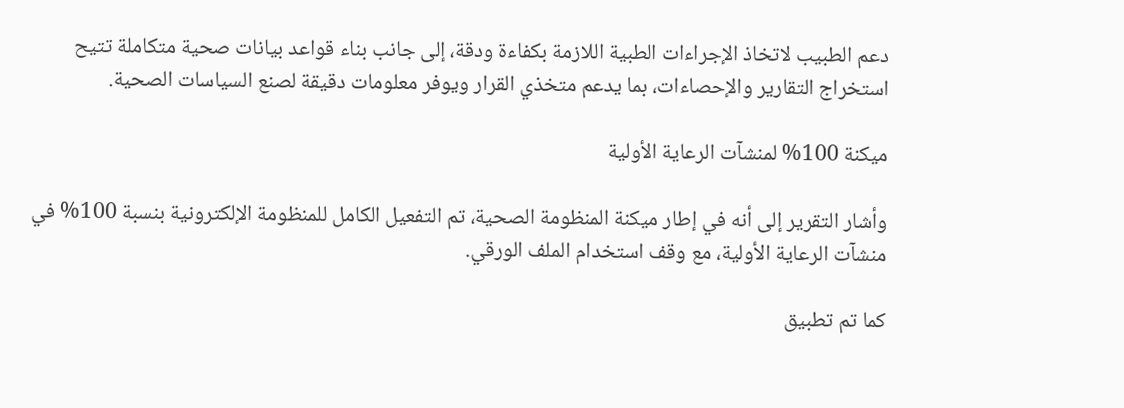دعم الطبيب لاتخاذ الإجراءات الطبية اللازمة بكفاءة ودقة، إلى جانب بناء قواعد بيانات صحية متكاملة تتيح استخراج التقارير والإحصاءات، بما يدعم متخذي القرار ويوفر معلومات دقيقة لصنع السياسات الصحية.

ميكنة 100% لمنشآت الرعاية الأولية

وأشار التقرير إلى أنه في إطار ميكنة المنظومة الصحية، تم التفعيل الكامل للمنظومة الإلكترونية بنسبة 100% في منشآت الرعاية الأولية، مع وقف استخدام الملف الورقي.

كما تم تطبيق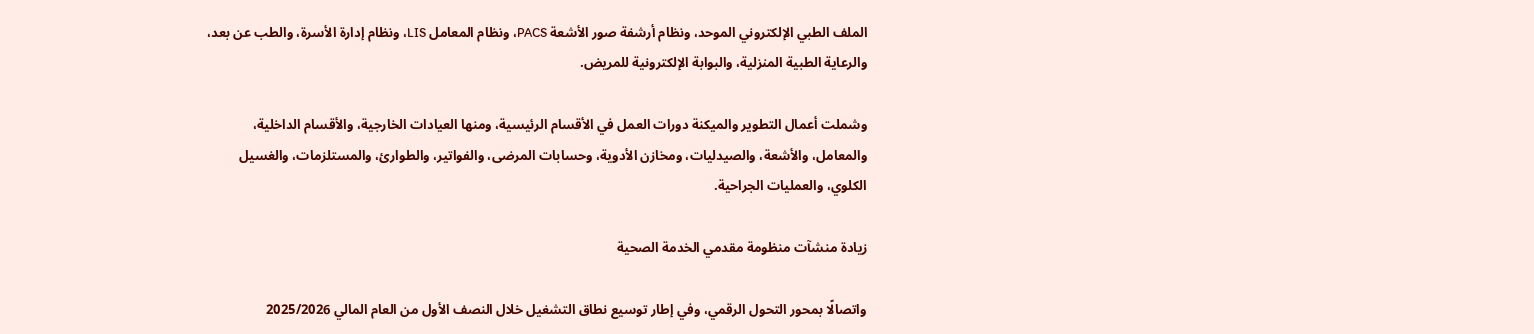الملف الطبي الإلكتروني الموحد، ونظام أرشفة صور الأشعة PACS، ونظام المعامل LIS، ونظام إدارة الأسرة، والطب عن بعد، والرعاية الطبية المنزلية، والبوابة الإلكترونية للمريض.

وشملت أعمال التطوير والميكنة دورات العمل في الأقسام الرئيسية، ومنها العيادات الخارجية، والأقسام الداخلية، والمعامل، والأشعة، والصيدليات، ومخازن الأدوية، وحسابات المرضى، والفواتير، والطوارئ، والمستلزمات، والغسيل الكلوي، والعمليات الجراحية.

زيادة منشآت منظومة مقدمي الخدمة الصحية

واتصالًا بمحور التحول الرقمي، وفي إطار توسيع نطاق التشغيل خلال النصف الأول من العام المالي 2025/2026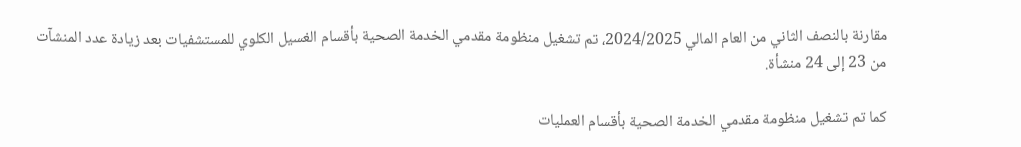مقارنة بالنصف الثاني من العام المالي 2024/2025، تم تشغيل منظومة مقدمي الخدمة الصحية بأقسام الغسيل الكلوي للمستشفيات بعد زيادة عدد المنشآت من 23 إلى 24 منشأة.

كما تم تشغيل منظومة مقدمي الخدمة الصحية بأقسام العمليات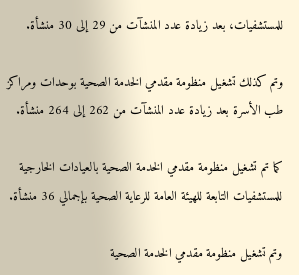للمستشفيات، بعد زيادة عدد المنشآت من 29 إلى 30 منشأة.

وتم كذلك تشغيل منظومة مقدمي الخدمة الصحية بوحدات ومراكز طب الأسرة بعد زيادة عدد المنشآت من 262 إلى 264 منشأة.

كما تم تشغيل منظومة مقدمي الخدمة الصحية بالعيادات الخارجية للمستشفيات التابعة للهيئة العامة للرعاية الصحية بإجمالي 36 منشأة.

وتم تشغيل منظومة مقدمي الخدمة الصحية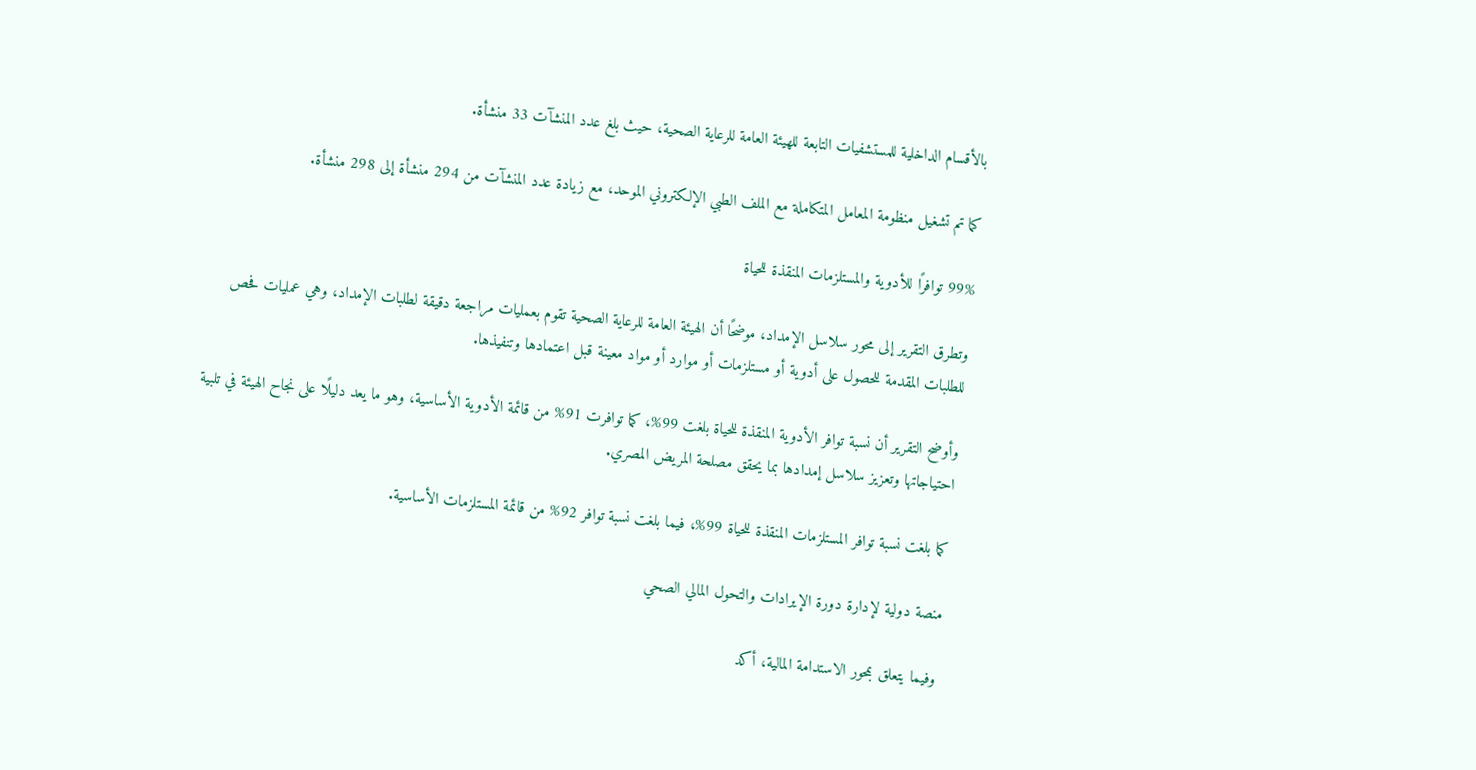بالأقسام الداخلية للمستشفيات التابعة للهيئة العامة للرعاية الصحية، حيث بلغ عدد المنشآت 33 منشأة.

كما تم تشغيل منظومة المعامل المتكاملة مع الملف الطبي الإلكتروني الموحد، مع زيادة عدد المنشآت من 294 منشأة إلى 298 منشأة.

99% توافرًا للأدوية والمستلزمات المنقذة للحياة

وتطرق التقرير إلى محور سلاسل الإمداد، موضحًا أن الهيئة العامة للرعاية الصحية تقوم بعمليات مراجعة دقيقة لطلبات الإمداد، وهي عمليات فحص للطلبات المقدمة للحصول على أدوية أو مستلزمات أو موارد أو مواد معينة قبل اعتمادها وتنفيذها.

وأوضح التقرير أن نسبة توافر الأدوية المنقذة للحياة بلغت 99%، كما توافرت 91% من قائمة الأدوية الأساسية، وهو ما يعد دليلًا على نجاح الهيئة في تلبية احتياجاتها وتعزيز سلاسل إمدادها بما يحقق مصلحة المريض المصري.

كما بلغت نسبة توافر المستلزمات المنقذة للحياة 99%، فيما بلغت نسبة توافر 92% من قائمة المستلزمات الأساسية.

منصة دولية لإدارة دورة الإيرادات والتحول المالي الصحي

وفيما يتعلق بمحور الاستدامة المالية، أكد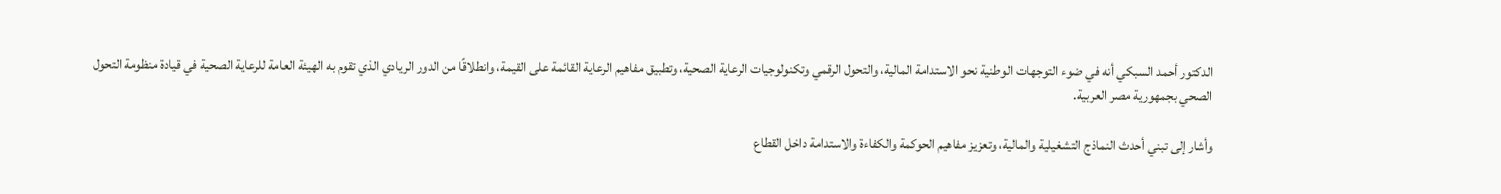الدكتور أحمد السبكي أنه في ضوء التوجهات الوطنية نحو الاستدامة المالية، والتحول الرقمي وتكنولوجيات الرعاية الصحية، وتطبيق مفاهيم الرعاية القائمة على القيمة، وانطلاقًا من الدور الريادي الذي تقوم به الهيئة العامة للرعاية الصحية في قيادة منظومة التحول الصحي بجمهورية مصر العربية.

وأشار إلى تبني أحدث النماذج التشغيلية والمالية، وتعزيز مفاهيم الحوكمة والكفاءة والاستدامة داخل القطاع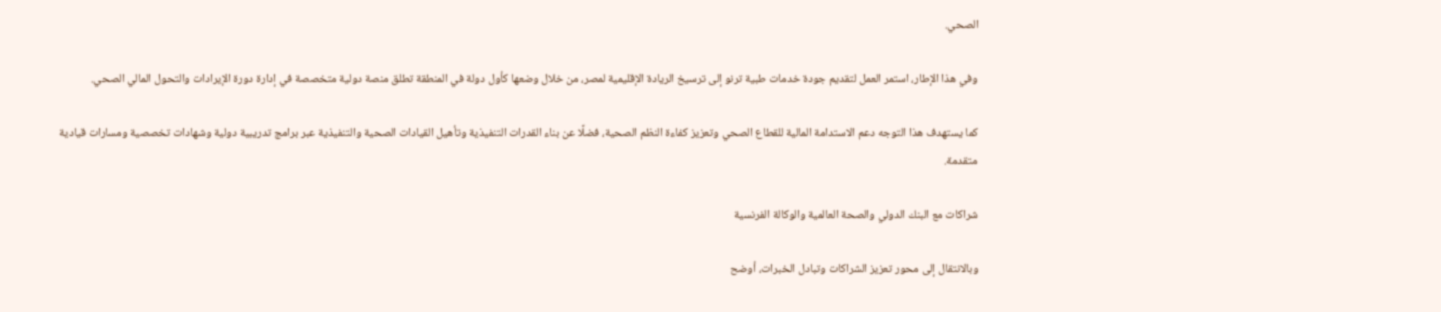الصحي.

وفي هذا الإطار، استمر العمل لتقديم جودة خدمات طبية ترنو إلى ترسيخ الريادة الإقليمية لمصر، من خلال وضعها كأول دولة في المنطقة تطلق منصة دولية متخصصة في إدارة دورة الإيرادات والتحول المالي الصحي.

كما يستهدف هذا التوجه دعم الاستدامة المالية للقطاع الصحي وتعزيز كفاءة النظم الصحية، فضلًا عن بناء القدرات التنفيذية وتأهيل القيادات الصحية والتنفيذية عبر برامج تدريبية دولية وشهادات تخصصية ومسارات قيادية متقدمة.

شراكات مع البنك الدولي والصحة العالمية والوكالة الفرنسية

وبالانتقال إلى محور تعزيز الشراكات وتبادل الخبرات، أوضح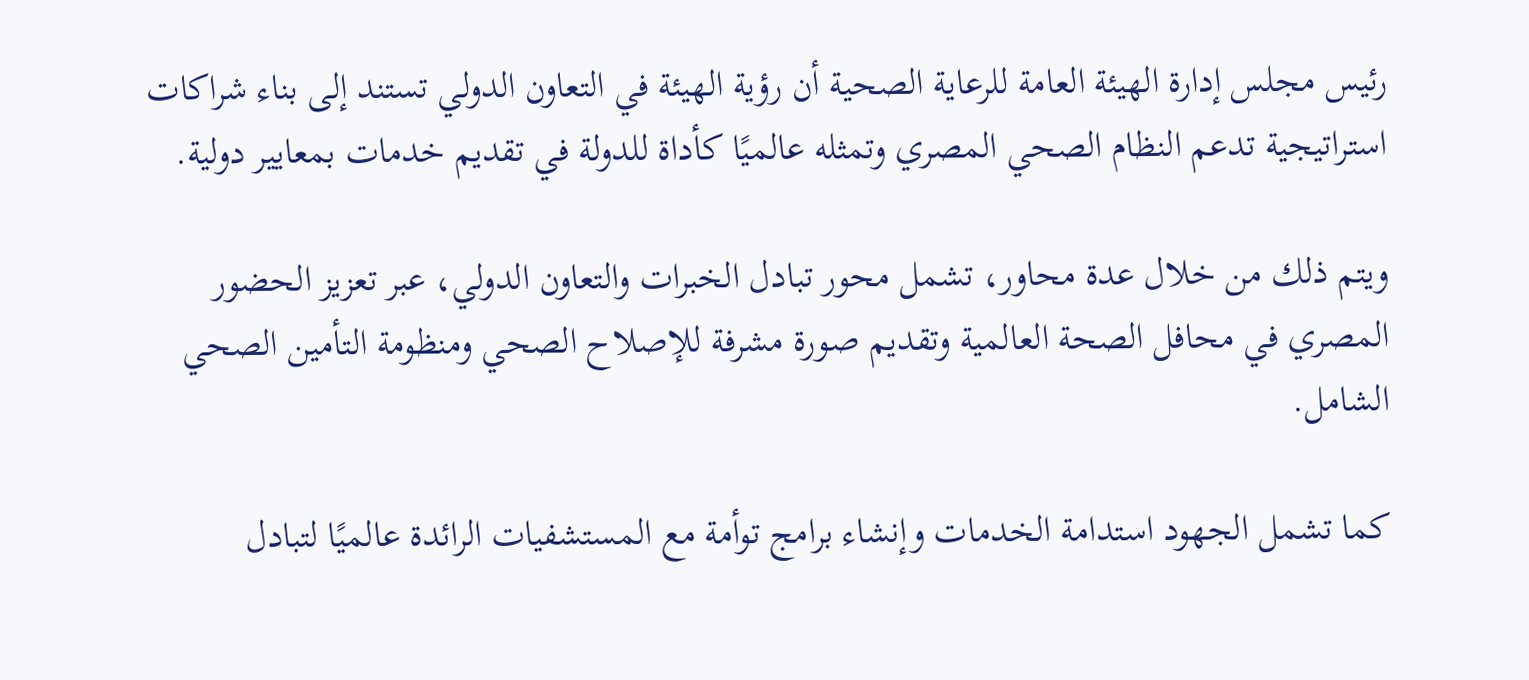رئيس مجلس إدارة الهيئة العامة للرعاية الصحية أن رؤية الهيئة في التعاون الدولي تستند إلى بناء شراكات استراتيجية تدعم النظام الصحي المصري وتمثله عالميًا كأداة للدولة في تقديم خدمات بمعايير دولية.

ويتم ذلك من خلال عدة محاور، تشمل محور تبادل الخبرات والتعاون الدولي، عبر تعزيز الحضور المصري في محافل الصحة العالمية وتقديم صورة مشرفة للإصلاح الصحي ومنظومة التأمين الصحي الشامل.

كما تشمل الجهود استدامة الخدمات وإنشاء برامج توأمة مع المستشفيات الرائدة عالميًا لتبادل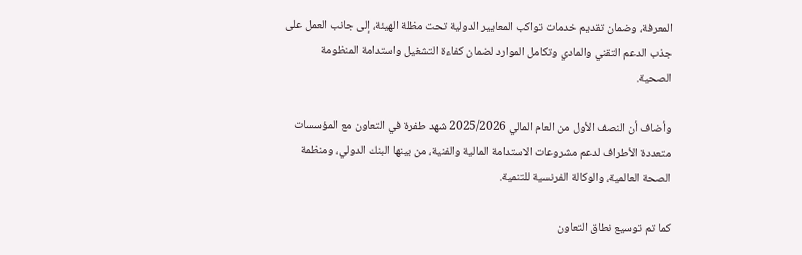المعرفة، وضمان تقديم خدمات تواكب المعايير الدولية تحت مظلة الهيئة، إلى جانب العمل على جذب الدعم التقني والمادي وتكامل الموارد لضمان كفاءة التشغيل واستدامة المنظومة الصحية.

وأضاف أن النصف الأول من العام المالي 2025/2026 شهد طفرة في التعاون مع المؤسسات متعددة الأطراف لدعم مشروعات الاستدامة المالية والفنية، من بينها البنك الدولي، ومنظمة الصحة العالمية، والوكالة الفرنسية للتنمية.

كما تم توسيع نطاق التعاون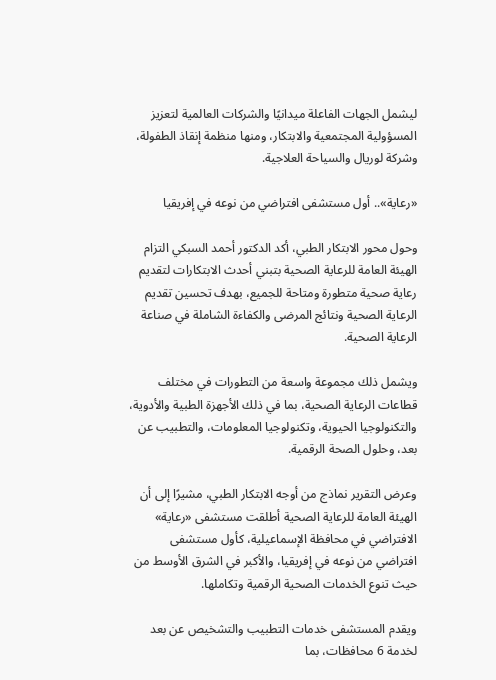ليشمل الجهات الفاعلة ميدانيًا والشركات العالمية لتعزيز المسؤولية المجتمعية والابتكار، ومنها منظمة إنقاذ الطفولة، وشركة لوريال والسياحة العلاجية.

«رعاية».. أول مستشفى افتراضي من نوعه في إفريقيا

وحول محور الابتكار الطبي، أكد الدكتور أحمد السبكي التزام الهيئة العامة للرعاية الصحية بتبني أحدث الابتكارات لتقديم رعاية صحية متطورة ومتاحة للجميع، بهدف تحسين تقديم الرعاية الصحية ونتائج المرضى والكفاءة الشاملة في صناعة الرعاية الصحية.

ويشمل ذلك مجموعة واسعة من التطورات في مختلف قطاعات الرعاية الصحية، بما في ذلك الأجهزة الطبية والأدوية، والتكنولوجيا الحيوية، وتكنولوجيا المعلومات، والتطبيب عن بعد، وحلول الصحة الرقمية.

وعرض التقرير نماذج من أوجه الابتكار الطبي، مشيرًا إلى أن الهيئة العامة للرعاية الصحية أطلقت مستشفى «رعاية» الافتراضي في محافظة الإسماعيلية، كأول مستشفى افتراضي من نوعه في إفريقيا، والأكبر في الشرق الأوسط من حيث تنوع الخدمات الصحية الرقمية وتكاملها.

ويقدم المستشفى خدمات التطبيب والتشخيص عن بعد لخدمة 6 محافظات، بما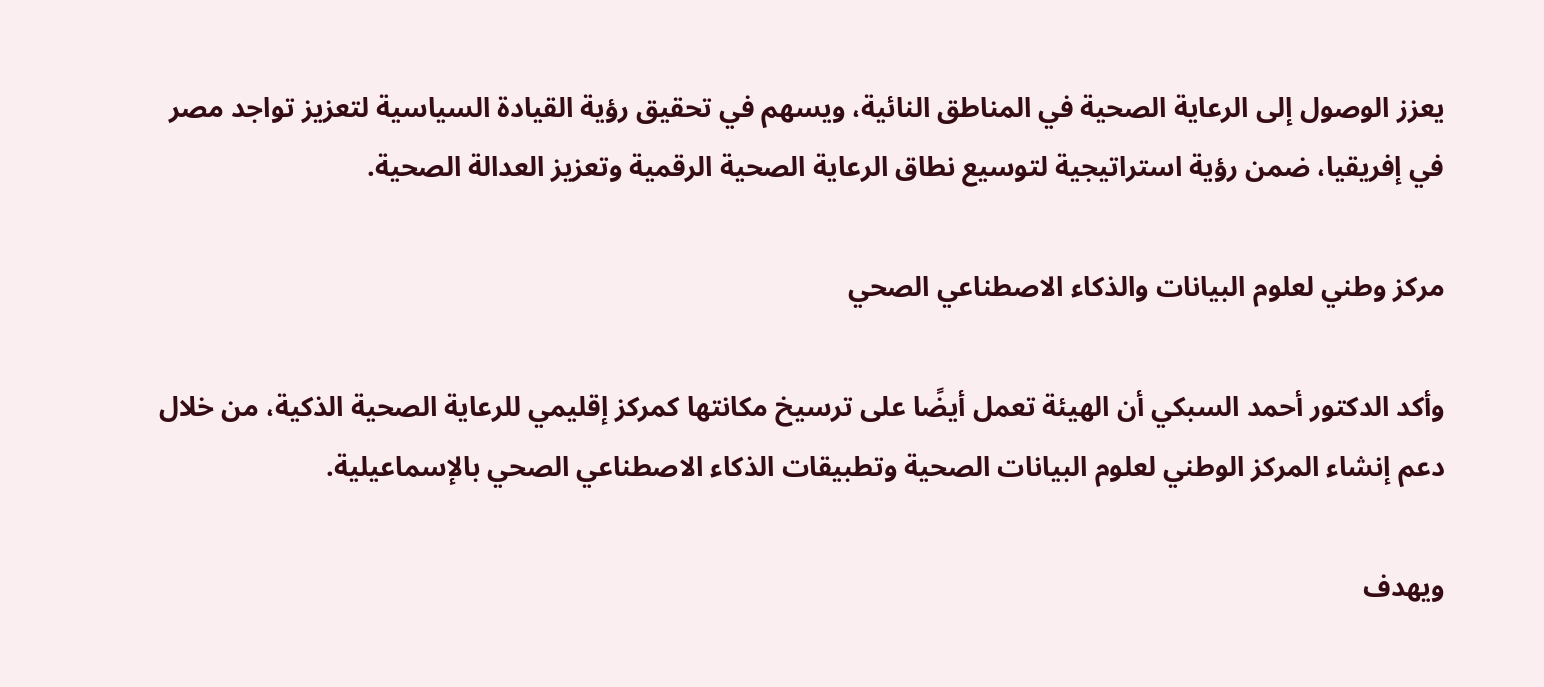يعزز الوصول إلى الرعاية الصحية في المناطق النائية، ويسهم في تحقيق رؤية القيادة السياسية لتعزيز تواجد مصر في إفريقيا، ضمن رؤية استراتيجية لتوسيع نطاق الرعاية الصحية الرقمية وتعزيز العدالة الصحية.

مركز وطني لعلوم البيانات والذكاء الاصطناعي الصحي

وأكد الدكتور أحمد السبكي أن الهيئة تعمل أيضًا على ترسيخ مكانتها كمركز إقليمي للرعاية الصحية الذكية، من خلال دعم إنشاء المركز الوطني لعلوم البيانات الصحية وتطبيقات الذكاء الاصطناعي الصحي بالإسماعيلية.

ويهدف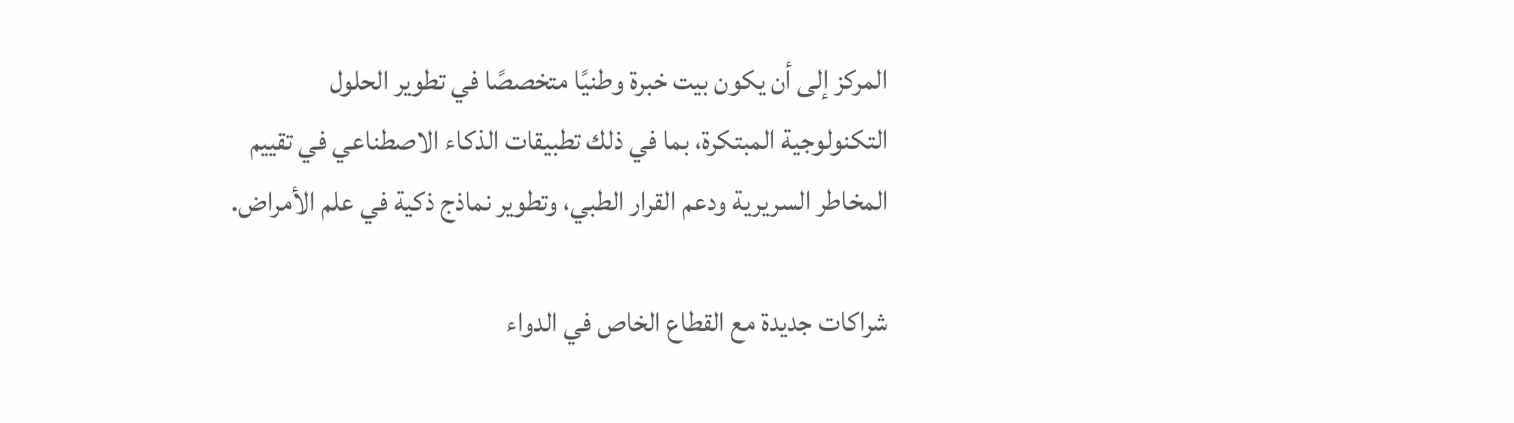المركز إلى أن يكون بيت خبرة وطنيًا متخصصًا في تطوير الحلول التكنولوجية المبتكرة، بما في ذلك تطبيقات الذكاء الاصطناعي في تقييم المخاطر السريرية ودعم القرار الطبي، وتطوير نماذج ذكية في علم الأمراض.

شراكات جديدة مع القطاع الخاص في الدواء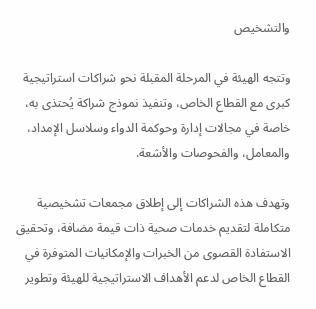والتشخيص

وتتجه الهيئة في المرحلة المقبلة نحو شراكات استراتيجية كبرى مع القطاع الخاص، وتنفيذ نموذج شراكة يُحتذى به، خاصة في مجالات إدارة وحوكمة الدواء وسلاسل الإمداد، والمعامل، والفحوصات والأشعة.

وتهدف هذه الشراكات إلى إطلاق مجمعات تشخيصية متكاملة لتقديم خدمات صحية ذات قيمة مضافة، وتحقيق الاستفادة القصوى من الخبرات والإمكانيات المتوفرة في القطاع الخاص لدعم الأهداف الاستراتيجية للهيئة وتطوير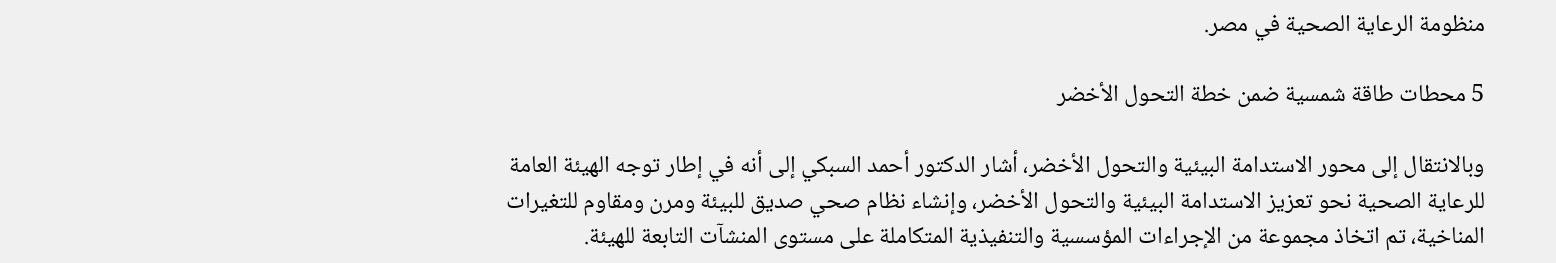منظومة الرعاية الصحية في مصر.

5 محطات طاقة شمسية ضمن خطة التحول الأخضر

وبالانتقال إلى محور الاستدامة البيئية والتحول الأخضر، أشار الدكتور أحمد السبكي إلى أنه في إطار توجه الهيئة العامة للرعاية الصحية نحو تعزيز الاستدامة البيئية والتحول الأخضر، وإنشاء نظام صحي صديق للبيئة ومرن ومقاوم للتغيرات المناخية، تم اتخاذ مجموعة من الإجراءات المؤسسية والتنفيذية المتكاملة على مستوى المنشآت التابعة للهيئة.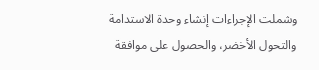وشملت الإجراءات إنشاء وحدة الاستدامة والتحول الأخضر، والحصول على موافقة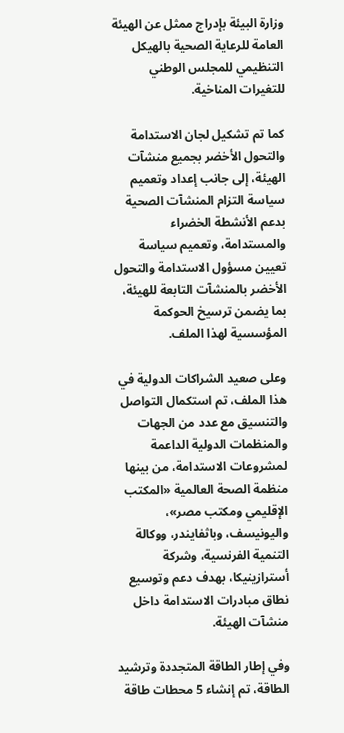وزارة البيئة بإدراج ممثل عن الهيئة العامة للرعاية الصحية بالهيكل التنظيمي للمجلس الوطني للتغيرات المناخية.

كما تم تشكيل لجان الاستدامة والتحول الأخضر بجميع منشآت الهيئة، إلى جانب إعداد وتعميم سياسة التزام المنشآت الصحية بدعم الأنشطة الخضراء والمستدامة، وتعميم سياسة تعيين مسؤول الاستدامة والتحول الأخضر بالمنشآت التابعة للهيئة، بما يضمن ترسيخ الحوكمة المؤسسية لهذا الملف.

وعلى صعيد الشراكات الدولية في هذا الملف، تم استكمال التواصل والتنسيق مع عدد من الجهات والمنظمات الدولية الداعمة لمشروعات الاستدامة، من بينها منظمة الصحة العالمية «المكتب الإقليمي ومكتب مصر»، واليونيسف، وباثفايندر، ووكالة التنمية الفرنسية، وشركة أسترازينيكا، بهدف دعم وتوسيع نطاق مبادرات الاستدامة داخل منشآت الهيئة.

وفي إطار الطاقة المتجددة وترشيد الطاقة، تم إنشاء 5 محطات طاقة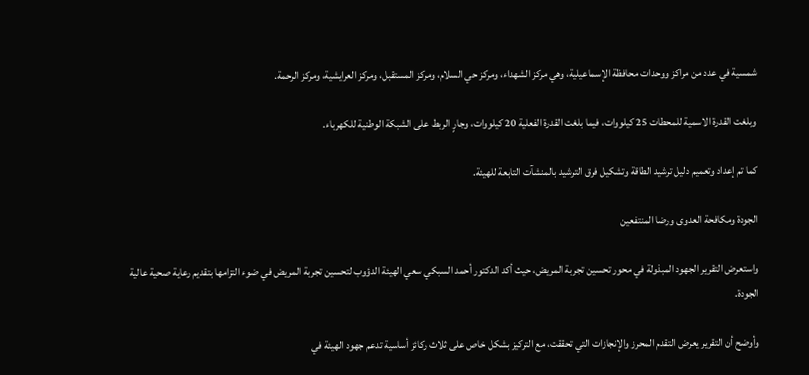شمسية في عدد من مراكز ووحدات محافظة الإسماعيلية، وهي مركز الشهداء، ومركز حي السلام، ومركز المستقبل، ومركز العرايشية، ومركز الرحمة.

وبلغت القدرة الاسمية للمحطات 25 كيلووات، فيما بلغت القدرة الفعلية 20 كيلووات، وجارٍ الربط على الشبكة الوطنية للكهرباء.

كما تم إعداد وتعميم دليل ترشيد الطاقة وتشكيل فرق الترشيد بالمنشآت التابعة للهيئة.

الجودة ومكافحة العدوى ورضا المنتفعين

واستعرض التقرير الجهود المبذولة في محور تحسين تجربة المريض، حيث أكد الدكتور أحمد السبكي سعي الهيئة الدؤوب لتحسين تجربة المريض في ضوء التزامها بتقديم رعاية صحية عالية الجودة.

وأوضح أن التقرير يعرض التقدم المحرز والإنجازات التي تحققت، مع التركيز بشكل خاص على ثلاث ركائز أساسية تدعم جهود الهيئة في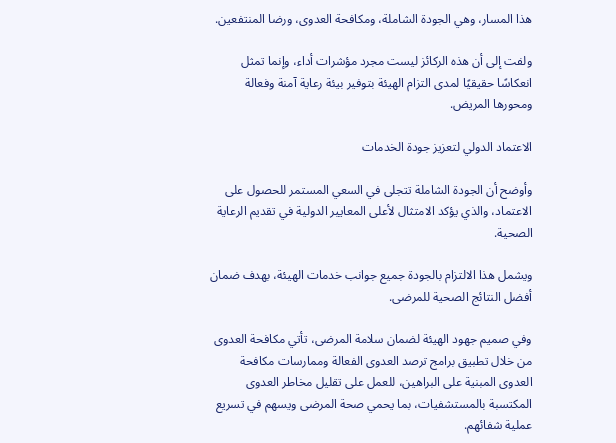هذا المسار، وهي الجودة الشاملة، ومكافحة العدوى، ورضا المنتفعين.

ولفت إلى أن هذه الركائز ليست مجرد مؤشرات أداء، وإنما تمثل انعكاسًا حقيقيًا لمدى التزام الهيئة بتوفير بيئة رعاية آمنة وفعالة ومحورها المريض.

الاعتماد الدولي لتعزيز جودة الخدمات

وأوضح أن الجودة الشاملة تتجلى في السعي المستمر للحصول على الاعتماد، والذي يؤكد الامتثال لأعلى المعايير الدولية في تقديم الرعاية الصحية.

ويشمل هذا الالتزام بالجودة جميع جوانب خدمات الهيئة، بهدف ضمان أفضل النتائج الصحية للمرضى.

وفي صميم جهود الهيئة لضمان سلامة المرضى، تأتي مكافحة العدوى من خلال تطبيق برامج ترصد العدوى الفعالة وممارسات مكافحة العدوى المبنية على البراهين، للعمل على تقليل مخاطر العدوى المكتسبة بالمستشفيات، بما يحمي صحة المرضى ويسهم في تسريع عملية شفائهم.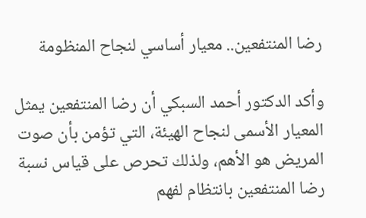رضا المنتفعين.. معيار أساسي لنجاح المنظومة

وأكد الدكتور أحمد السبكي أن رضا المنتفعين يمثل المعيار الأسمى لنجاح الهيئة، التي تؤمن بأن صوت المريض هو الأهم، ولذلك تحرص على قياس نسبة رضا المنتفعين بانتظام لفهم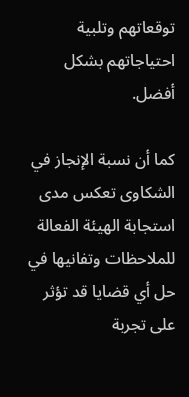توقعاتهم وتلبية احتياجاتهم بشكل أفضل.

كما أن نسبة الإنجاز في الشكاوى تعكس مدى استجابة الهيئة الفعالة للملاحظات وتفانيها في حل أي قضايا قد تؤثر على تجربة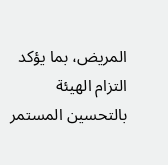المريض، بما يؤكد التزام الهيئة بالتحسين المستمر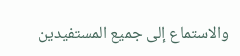والاستماع إلى جميع المستفيدين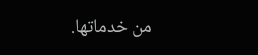من خدماتها.